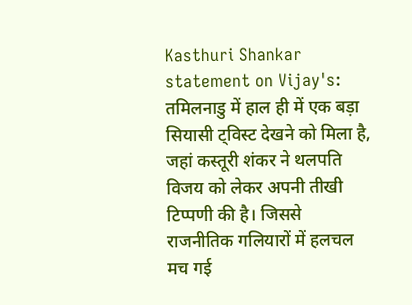Kasthuri Shankar statement on Vijay's: तमिलनाडु में हाल ही में एक बड़ा सियासी ट्विस्ट देखने को मिला है, जहां कस्तूरी शंकर ने थलपति विजय को लेकर अपनी तीखी टिप्पणी की है। जिससे राजनीतिक गलियारों में हलचल मच गई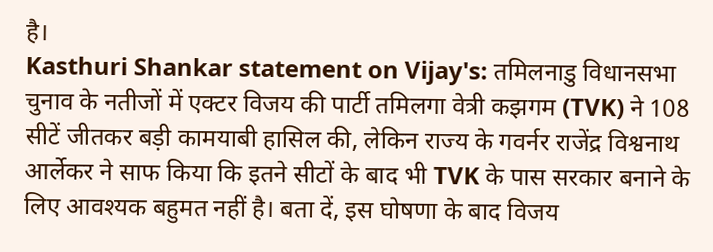है।
Kasthuri Shankar statement on Vijay's: तमिलनाडु विधानसभा चुनाव के नतीजों में एक्टर विजय की पार्टी तमिलगा वेत्री कझगम (TVK) ने 108 सीटें जीतकर बड़ी कामयाबी हासिल की, लेकिन राज्य के गवर्नर राजेंद्र विश्वनाथ आर्लेकर ने साफ किया कि इतने सीटों के बाद भी TVK के पास सरकार बनाने के लिए आवश्यक बहुमत नहीं है। बता दें, इस घोषणा के बाद विजय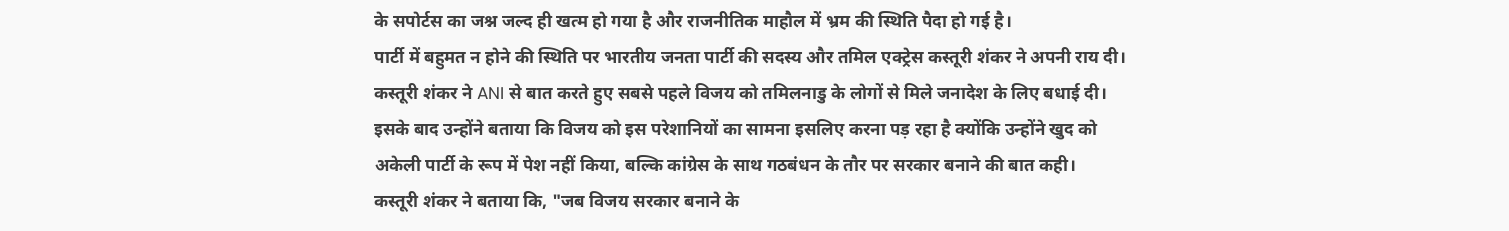के सपोर्टस का जश्न जल्द ही खत्म हो गया है और राजनीतिक माहौल में भ्रम की स्थिति पैदा हो गई है।
पार्टी में बहुमत न होने की स्थिति पर भारतीय जनता पार्टी की सदस्य और तमिल एक्ट्रेस कस्तूरी शंकर ने अपनी राय दी। कस्तूरी शंकर ने ANI से बात करते हुए सबसे पहले विजय को तमिलनाडु के लोगों से मिले जनादेश के लिए बधाई दी। इसके बाद उन्होंने बताया कि विजय को इस परेशानियों का सामना इसलिए करना पड़ रहा है क्योंकि उन्होंने खुद को अकेली पार्टी के रूप में पेश नहीं किया, बल्कि कांग्रेस के साथ गठबंधन के तौर पर सरकार बनाने की बात कही।
कस्तूरी शंकर ने बताया कि, "जब विजय सरकार बनाने के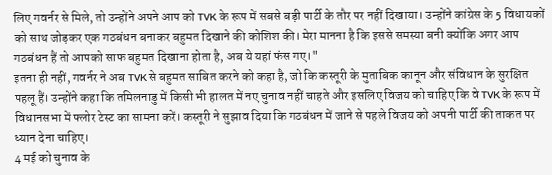लिए गवर्नर से मिले, तो उन्होंने अपने आप को TVK के रूप में सबसे बड़ी पार्टी के तौर पर नहीं दिखाया। उन्होंने कांग्रेस के 5 विधायकों को साथ जोड़कर एक गठबंधन बनाकर बहुमत दिखाने की कोशिश की। मेरा मानना है कि इससे समस्या बनी क्योंकि अगर आप गठबंधन हैं तो आपको साफ बहुमत दिखाना होता है, अब ये यहां फंस गए।"
इतना ही नहीं, गवर्नर ने अब TVK से बहुमत साबित करने को कहा है, जो कि कस्तूरी के मुताबिक कानून और संविधान के सुरक्षित पहलू हैं। उन्होंने कहा कि तमिलनाडु में किसी भी हालत में नए चुनाव नहीं चाहते और इसलिए विजय को चाहिए कि वे TVK के रूप में विधानसभा में फ्लोर टेस्ट का सामना करें। कस्तूरी ने सुझाव दिया कि गठबंधन में जाने से पहले विजय को अपनी पार्टी की ताकत पर ध्यान देना चाहिए।
4 मई को चुनाव के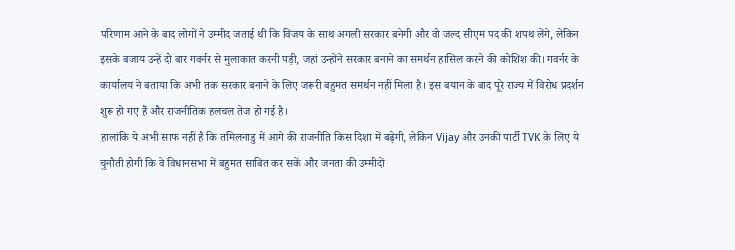परिणाम आने के बाद लोगों ने उम्मीद जताई थी कि विजय के साथ अगली सरकार बनेगी और वो जल्द सीएम पद की शपथ लेंगे, लेकिन इसके बजाय उन्हें दो बार गवर्नर से मुलाकात करनी पड़ी, जहां उन्होंने सरकार बनाने का समर्थन हासिल करने की कोशिश की। गवर्नर के कार्यालय ने बताया कि अभी तक सरकार बनाने के लिए जरूरी बहुमत समर्थन नहीं मिला है। इस बयान के बाद पूरे राज्य में विरोध प्रदर्शन शुरू हो गए हैं और राजनीतिक हलचल तेज हो गई है।
हालांकि ये अभी साफ नहीं है कि तमिलनाडु में आगे की राजनीति किस दिशा में बढ़ेगी, लेकिन Vijay और उनकी पार्टी TVK के लिए ये चुनौती होगी कि वे विधानसभा में बहुमत साबित कर सकें और जनता की उम्मीदों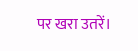पर खरा उतरें।